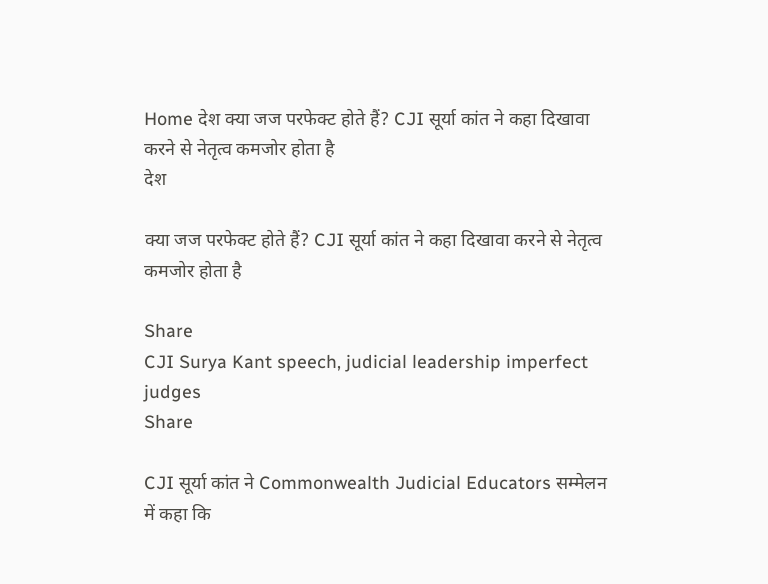Home देश क्या जज परफेक्ट होते हैं? CJI सूर्या कांत ने कहा दिखावा करने से नेतृत्व कमजोर होता है
देश

क्या जज परफेक्ट होते हैं? CJI सूर्या कांत ने कहा दिखावा करने से नेतृत्व कमजोर होता है

Share
CJI Surya Kant speech, judicial leadership imperfect judges
Share

CJI सूर्या कांत ने Commonwealth Judicial Educators सम्मेलन में कहा कि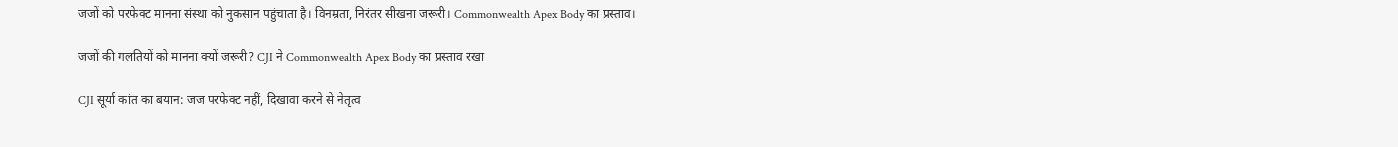जजों को परफेक्ट मानना संस्था को नुकसान पहुंचाता है। विनम्रता, निरंतर सीखना जरूरी। Commonwealth Apex Body का प्रस्ताव।

जजों की गलतियों को मानना क्यों जरूरी? CJI ने Commonwealth Apex Body का प्रस्ताव रखा

CJI सूर्या कांत का बयान: जज परफेक्ट नहीं, दिखावा करने से नेतृत्व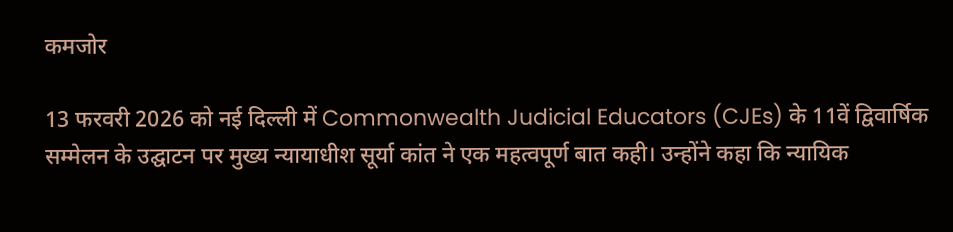कमजोर

13 फरवरी 2026 को नई दिल्ली में Commonwealth Judicial Educators (CJEs) के 11वें द्विवार्षिक सम्मेलन के उद्घाटन पर मुख्य न्यायाधीश सूर्या कांत ने एक महत्वपूर्ण बात कही। उन्होंने कहा कि न्यायिक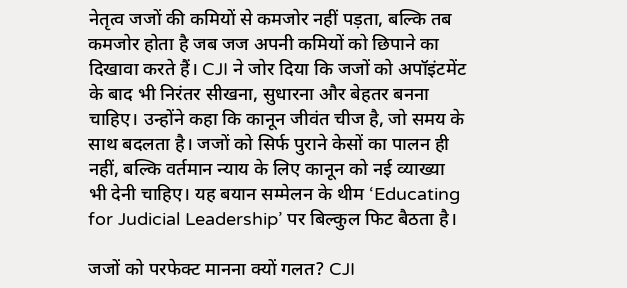नेतृत्व जजों की कमियों से कमजोर नहीं पड़ता, बल्कि तब कमजोर होता है जब जज अपनी कमियों को छिपाने का दिखावा करते हैं। CJI ने जोर दिया कि जजों को अपॉइंटमेंट के बाद भी निरंतर सीखना, सुधारना और बेहतर बनना चाहिए। उन्होंने कहा कि कानून जीवंत चीज है, जो समय के साथ बदलता है। जजों को सिर्फ पुराने केसों का पालन ही नहीं, बल्कि वर्तमान न्याय के लिए कानून को नई व्याख्या भी देनी चाहिए। यह बयान सम्मेलन के थीम ‘Educating for Judicial Leadership’ पर बिल्कुल फिट बैठता है।

जजों को परफेक्ट मानना क्यों गलत? CJI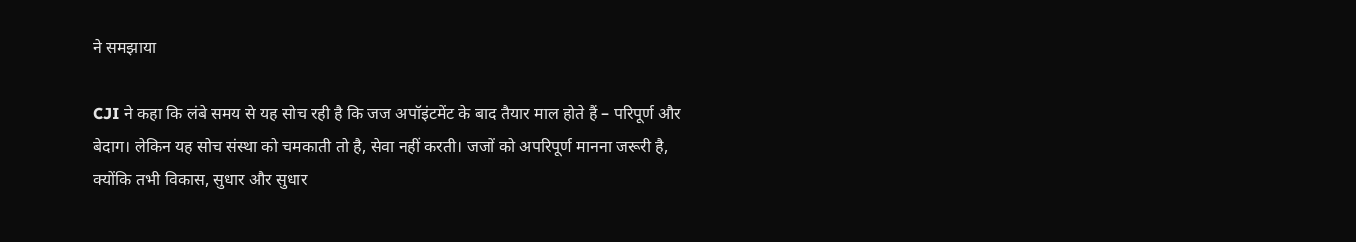ने समझाया

CJI ने कहा कि लंबे समय से यह सोच रही है कि जज अपॉइंटमेंट के बाद तैयार माल होते हैं – परिपूर्ण और बेदाग। लेकिन यह सोच संस्था को चमकाती तो है, सेवा नहीं करती। जजों को अपरिपूर्ण मानना जरूरी है, क्योंकि तभी विकास, सुधार और सुधार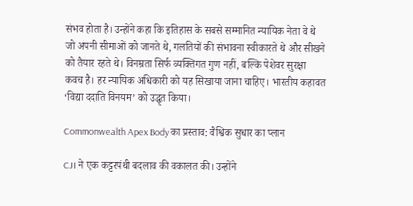संभव होता है। उन्होंने कहा कि इतिहास के सबसे सम्मानित न्यायिक नेता वे थे जो अपनी सीमाओं को जानते थे, गलतियों की संभावना स्वीकारते थे और सीखने को तैयार रहते थे। विनम्रता सिर्फ व्यक्तिगत गुण नहीं, बल्कि पेशेवर सुरक्षा कवच है। हर न्यायिक अधिकारी को यह सिखाया जाना चाहिए। भारतीय कहावत ‘विद्या ददाति विनयम’ को उद्धृत किया।

Commonwealth Apex Body का प्रस्ताव: वैश्विक सुधार का प्लान

CJI ने एक कट्टरपंथी बदलाव की वकालत की। उन्होंने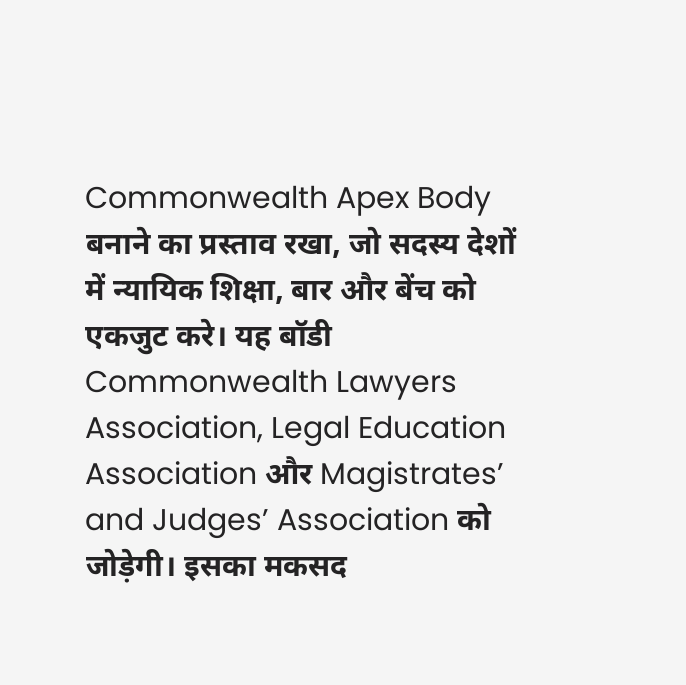Commonwealth Apex Body बनाने का प्रस्ताव रखा, जो सदस्य देशों में न्यायिक शिक्षा, बार और बेंच को एकजुट करे। यह बॉडी Commonwealth Lawyers Association, Legal Education Association और Magistrates’ and Judges’ Association को जोड़ेगी। इसका मकसद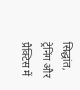सिद्धांत, ट्रेनिंग और प्रैक्टिस में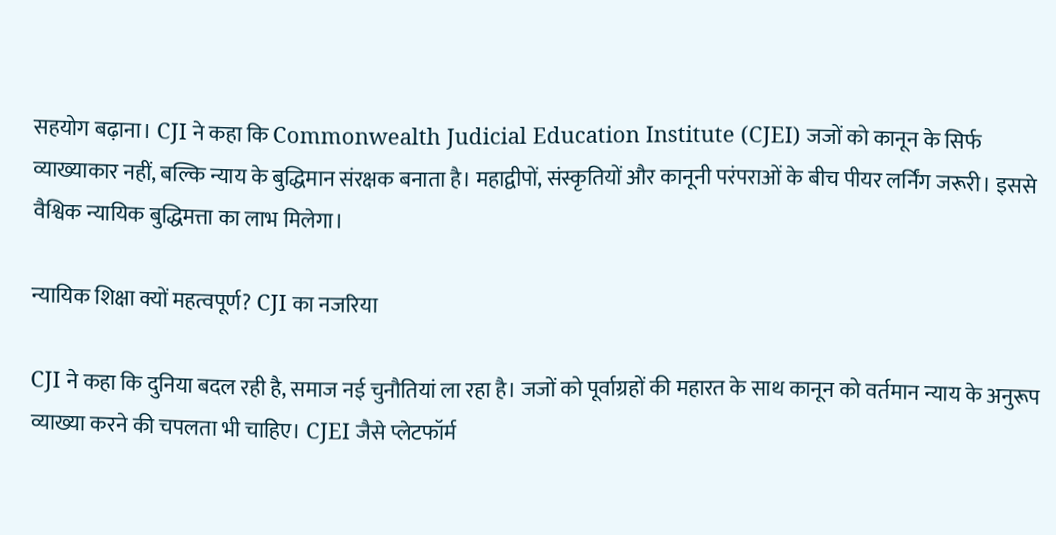सहयोग बढ़ाना। CJI ने कहा कि Commonwealth Judicial Education Institute (CJEI) जजों को कानून के सिर्फ व्याख्याकार नहीं, बल्कि न्याय के बुद्धिमान संरक्षक बनाता है। महाद्वीपों, संस्कृतियों और कानूनी परंपराओं के बीच पीयर लर्निंग जरूरी। इससे वैश्विक न्यायिक बुद्धिमत्ता का लाभ मिलेगा।

न्यायिक शिक्षा क्यों महत्वपूर्ण? CJI का नजरिया

CJI ने कहा कि दुनिया बदल रही है, समाज नई चुनौतियां ला रहा है। जजों को पूर्वाग्रहों की महारत के साथ कानून को वर्तमान न्याय के अनुरूप व्याख्या करने की चपलता भी चाहिए। CJEI जैसे प्लेटफॉर्म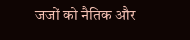जजों को नैतिक और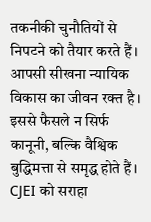तकनीकी चुनौतियों से निपटने को तैयार करते हैं। आपसी सीखना न्यायिक विकास का जीवन रक्त है। इससे फैसले न सिर्फ कानूनी, बल्कि वैश्विक बुद्धिमत्ता से समृद्ध होते हैं। CJEI को सराहा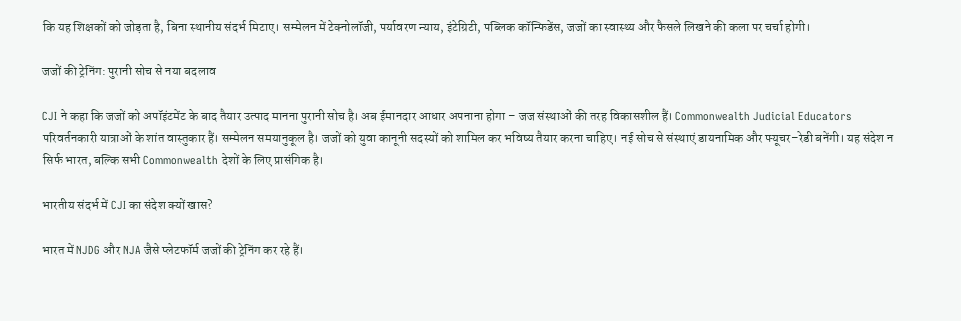कि यह शिक्षकों को जोड़ता है, बिना स्थानीय संदर्भ मिटाए। सम्मेलन में टेक्नोलॉजी, पर्यावरण न्याय, इंटेग्रिटी, पब्लिक कॉन्फिडेंस, जजों का स्वास्थ्य और फैसले लिखने की कला पर चर्चा होगी।

जजों की ट्रेनिंग: पुरानी सोच से नया बदलाव

CJI ने कहा कि जजों को अपॉइंटमेंट के बाद तैयार उत्पाद मानना पुरानी सोच है। अब ईमानदार आधार अपनाना होगा – जज संस्थाओं की तरह विकासशील हैं। Commonwealth Judicial Educators परिवर्तनकारी यात्राओं के शांत वास्तुकार हैं। सम्मेलन समयानुकूल है। जजों को युवा कानूनी सदस्यों को शामिल कर भविष्य तैयार करना चाहिए। नई सोच से संस्थाएं डायनामिक और फ्यूचर–रेडी बनेंगी। यह संदेश न सिर्फ भारत, बल्कि सभी Commonwealth देशों के लिए प्रासंगिक है।

भारतीय संदर्भ में CJI का संदेश क्यों खास?

भारत में NJDG और NJA जैसे प्लेटफॉर्म जजों की ट्रेनिंग कर रहे हैं।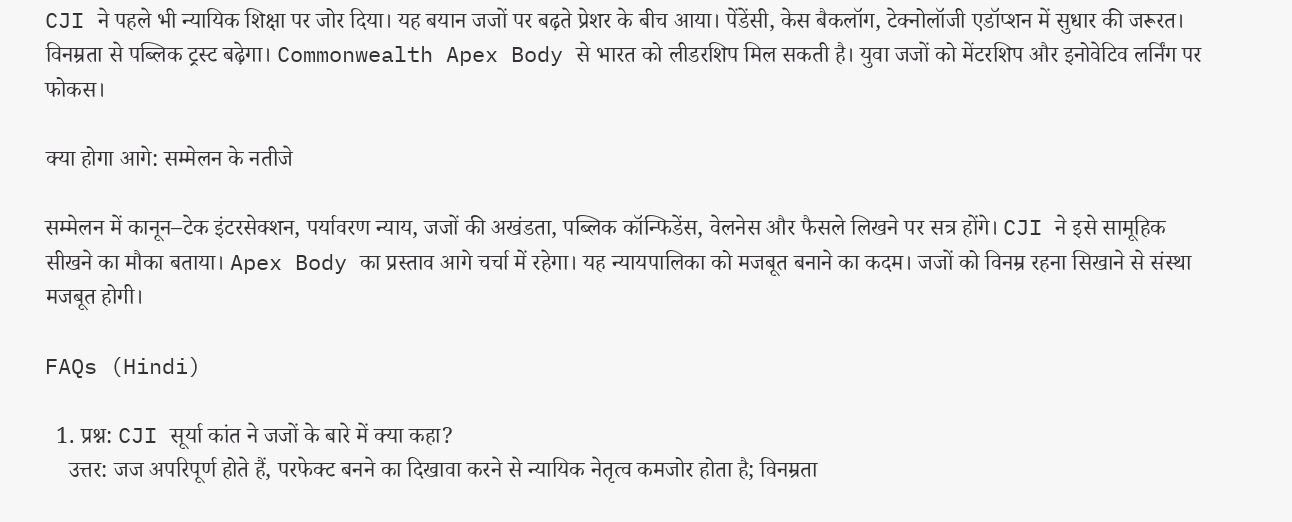CJI ने पहले भी न्यायिक शिक्षा पर जोर दिया। यह बयान जजों पर बढ़ते प्रेशर के बीच आया। पेंडेंसी, केस बैकलॉग, टेक्नोलॉजी एडॉप्शन में सुधार की जरूरत। विनम्रता से पब्लिक ट्रस्ट बढ़ेगा। Commonwealth Apex Body से भारत को लीडरशिप मिल सकती है। युवा जजों को मेंटरशिप और इनोवेटिव लर्निंग पर फोकस।

क्या होगा आगे: सम्मेलन के नतीजे

सम्मेलन में कानून–टेक इंटरसेक्शन, पर्यावरण न्याय, जजों की अखंडता, पब्लिक कॉन्फिडेंस, वेलनेस और फैसले लिखने पर सत्र होंगे। CJI ने इसे सामूहिक सीखने का मौका बताया। Apex Body का प्रस्ताव आगे चर्चा में रहेगा। यह न्यायपालिका को मजबूत बनाने का कदम। जजों को विनम्र रहना सिखाने से संस्था मजबूत होगी।

FAQs (Hindi)

  1. प्रश्न: CJI सूर्या कांत ने जजों के बारे में क्या कहा?
    उत्तर: जज अपरिपूर्ण होते हैं, परफेक्ट बनने का दिखावा करने से न्यायिक नेतृत्व कमजोर होता है; विनम्रता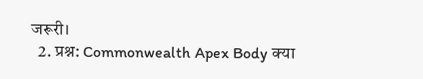जरूरी।
  2. प्रश्न: Commonwealth Apex Body क्या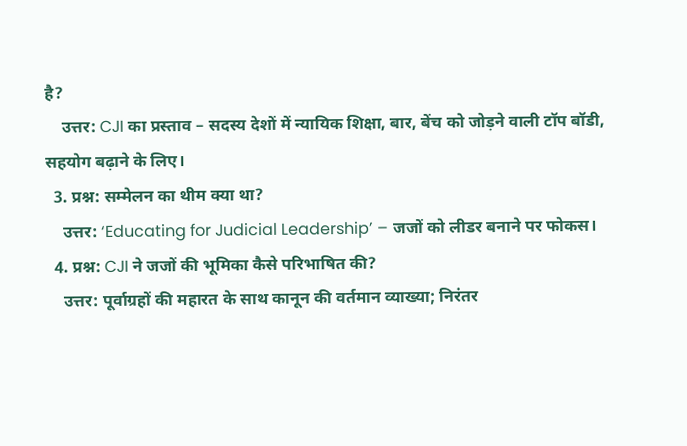है?
    उत्तर: CJI का प्रस्ताव – सदस्य देशों में न्यायिक शिक्षा, बार, बेंच को जोड़ने वाली टॉप बॉडी, सहयोग बढ़ाने के लिए।
  3. प्रश्न: सम्मेलन का थीम क्या था?
    उत्तर: ‘Educating for Judicial Leadership’ – जजों को लीडर बनाने पर फोकस।
  4. प्रश्न: CJI ने जजों की भूमिका कैसे परिभाषित की?
    उत्तर: पूर्वाग्रहों की महारत के साथ कानून की वर्तमान व्याख्या; निरंतर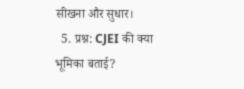सीखना और सुधार।
  5. प्रश्न: CJEI की क्या भूमिका बताई?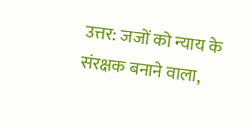उत्तर: जजों को न्याय के संरक्षक बनाने वाला,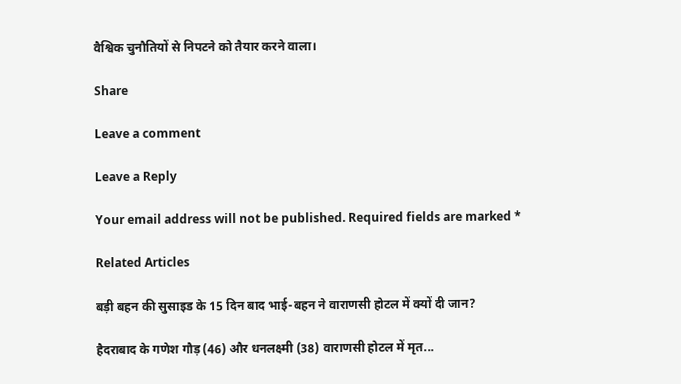वैश्विक चुनौतियों से निपटने को तैयार करने वाला।

Share

Leave a comment

Leave a Reply

Your email address will not be published. Required fields are marked *

Related Articles

बड़ी बहन की सुसाइड के 15 दिन बाद भाई-बहन ने वाराणसी होटल में क्यों दी जान?

हैदराबाद के गणेश गौड़ (46) और धनलक्ष्मी (38) वाराणसी होटल में मृत...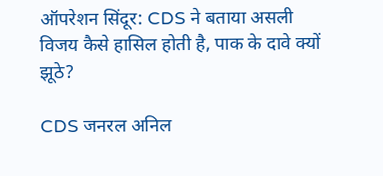ऑपरेशन सिंदूर: CDS ने बताया असली विजय कैसे हासिल होती है, पाक के दावे क्यों झूठे?

CDS जनरल अनिल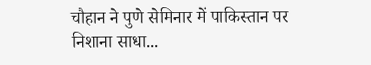चौहान ने पुणे सेमिनार में पाकिस्तान पर निशाना साधा...